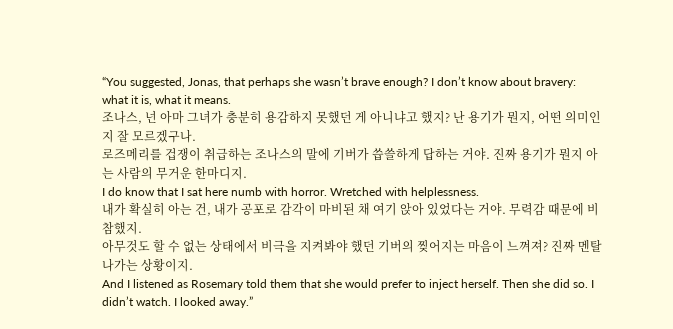“You suggested, Jonas, that perhaps she wasn’t brave enough? I don’t know about bravery: what it is, what it means.
조나스, 넌 아마 그녀가 충분히 용감하지 못했던 게 아니냐고 했지? 난 용기가 뭔지, 어떤 의미인지 잘 모르겠구나.
로즈메리를 겁쟁이 취급하는 조나스의 말에 기버가 씁쓸하게 답하는 거야. 진짜 용기가 뭔지 아는 사람의 무거운 한마디지.
I do know that I sat here numb with horror. Wretched with helplessness.
내가 확실히 아는 건, 내가 공포로 감각이 마비된 채 여기 앉아 있었다는 거야. 무력감 때문에 비참했지.
아무것도 할 수 없는 상태에서 비극을 지켜봐야 했던 기버의 찢어지는 마음이 느껴져? 진짜 멘탈 나가는 상황이지.
And I listened as Rosemary told them that she would prefer to inject herself. Then she did so. I didn’t watch. I looked away.”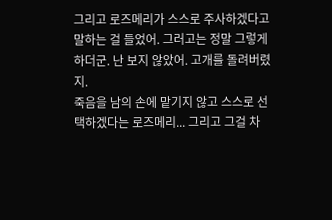그리고 로즈메리가 스스로 주사하겠다고 말하는 걸 들었어. 그러고는 정말 그렇게 하더군. 난 보지 않았어. 고개를 돌려버렸지.
죽음을 남의 손에 맡기지 않고 스스로 선택하겠다는 로즈메리... 그리고 그걸 차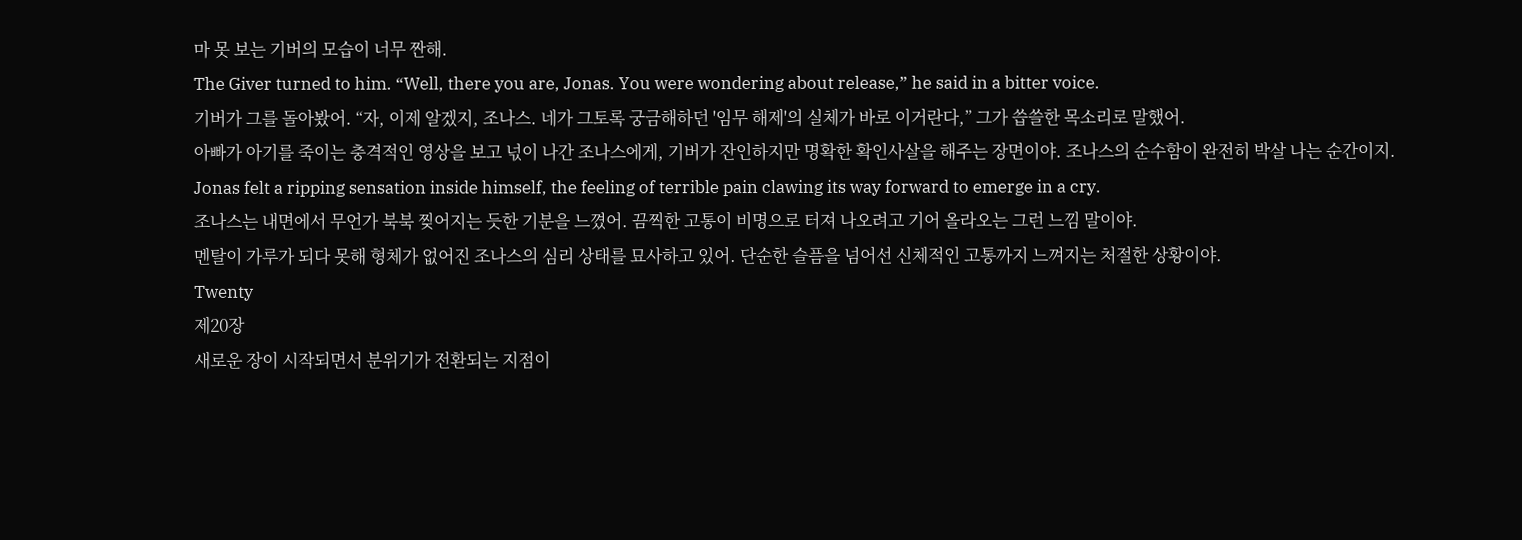마 못 보는 기버의 모습이 너무 짠해.
The Giver turned to him. “Well, there you are, Jonas. You were wondering about release,” he said in a bitter voice.
기버가 그를 돌아봤어. “자, 이제 알겠지, 조나스. 네가 그토록 궁금해하던 '임무 해제'의 실체가 바로 이거란다,” 그가 씁쓸한 목소리로 말했어.
아빠가 아기를 죽이는 충격적인 영상을 보고 넋이 나간 조나스에게, 기버가 잔인하지만 명확한 확인사살을 해주는 장면이야. 조나스의 순수함이 완전히 박살 나는 순간이지.
Jonas felt a ripping sensation inside himself, the feeling of terrible pain clawing its way forward to emerge in a cry.
조나스는 내면에서 무언가 북북 찢어지는 듯한 기분을 느꼈어. 끔찍한 고통이 비명으로 터져 나오려고 기어 올라오는 그런 느낌 말이야.
멘탈이 가루가 되다 못해 형체가 없어진 조나스의 심리 상태를 묘사하고 있어. 단순한 슬픔을 넘어선 신체적인 고통까지 느껴지는 처절한 상황이야.
Twenty
제20장
새로운 장이 시작되면서 분위기가 전환되는 지점이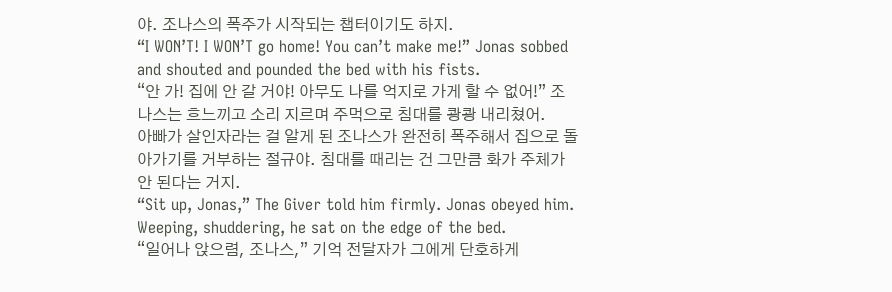야. 조나스의 폭주가 시작되는 챕터이기도 하지.
“I WON’T! I WON’T go home! You can’t make me!” Jonas sobbed and shouted and pounded the bed with his fists.
“안 가! 집에 안 갈 거야! 아무도 나를 억지로 가게 할 수 없어!” 조나스는 흐느끼고 소리 지르며 주먹으로 침대를 쾅쾅 내리쳤어.
아빠가 살인자라는 걸 알게 된 조나스가 완전히 폭주해서 집으로 돌아가기를 거부하는 절규야. 침대를 때리는 건 그만큼 화가 주체가 안 된다는 거지.
“Sit up, Jonas,” The Giver told him firmly. Jonas obeyed him. Weeping, shuddering, he sat on the edge of the bed.
“일어나 앉으렴, 조나스,” 기억 전달자가 그에게 단호하게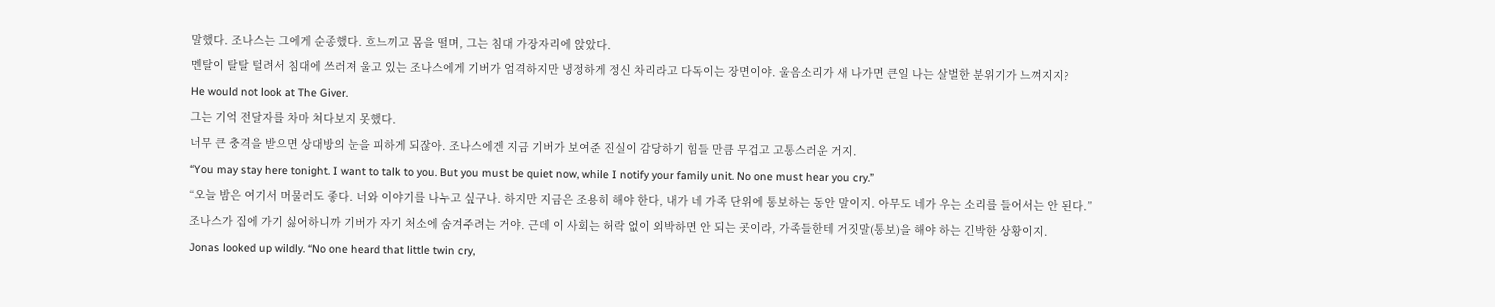말했다. 조나스는 그에게 순종했다. 흐느끼고 몸을 떨며, 그는 침대 가장자리에 앉았다.
멘탈이 탈탈 털려서 침대에 쓰러져 울고 있는 조나스에게 기버가 엄격하지만 냉정하게 정신 차리라고 다독이는 장면이야. 울음소리가 새 나가면 큰일 나는 살벌한 분위기가 느껴지지?
He would not look at The Giver.
그는 기억 전달자를 차마 쳐다보지 못했다.
너무 큰 충격을 받으면 상대방의 눈을 피하게 되잖아. 조나스에겐 지금 기버가 보여준 진실이 감당하기 힘들 만큼 무겁고 고통스러운 거지.
“You may stay here tonight. I want to talk to you. But you must be quiet now, while I notify your family unit. No one must hear you cry.”
“오늘 밤은 여기서 머물러도 좋다. 너와 이야기를 나누고 싶구나. 하지만 지금은 조용히 해야 한다, 내가 네 가족 단위에 통보하는 동안 말이지. 아무도 네가 우는 소리를 들어서는 안 된다.”
조나스가 집에 가기 싫어하니까 기버가 자기 처소에 숨겨주려는 거야. 근데 이 사회는 허락 없이 외박하면 안 되는 곳이라, 가족들한테 거짓말(통보)을 해야 하는 긴박한 상황이지.
Jonas looked up wildly. “No one heard that little twin cry,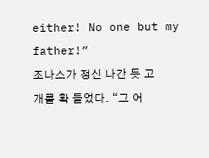either! No one but my father!”
조나스가 정신 나간 듯 고개를 확 들었다. “그 어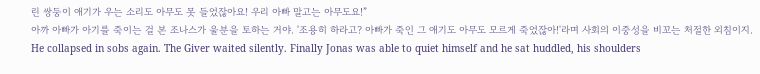린 쌍둥이 애기가 우는 소리도 아무도 못 들었잖아요! 우리 아빠 말고는 아무도요!”
아까 아빠가 아기를 죽이는 걸 본 조나스가 울분을 토하는 거야. '조용히 하라고? 아빠가 죽인 그 애기도 아무도 모르게 죽었잖아!'라며 사회의 이중성을 비꼬는 처절한 외침이지.
He collapsed in sobs again. The Giver waited silently. Finally Jonas was able to quiet himself and he sat huddled, his shoulders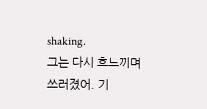shaking.
그는 다시 흐느끼며 쓰러졌어. 기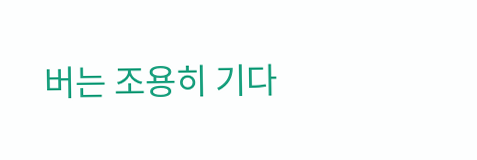버는 조용히 기다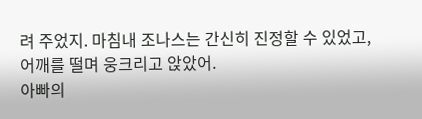려 주었지. 마침내 조나스는 간신히 진정할 수 있었고, 어깨를 떨며 웅크리고 앉았어.
아빠의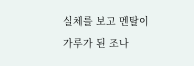실체를 보고 멘탈이 가루가 된 조나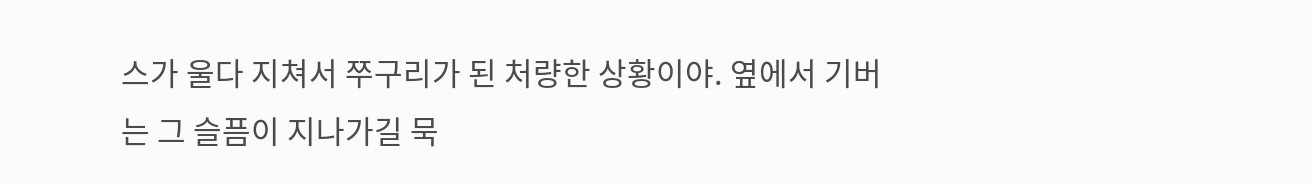스가 울다 지쳐서 쭈구리가 된 처량한 상황이야. 옆에서 기버는 그 슬픔이 지나가길 묵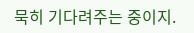묵히 기다려주는 중이지.